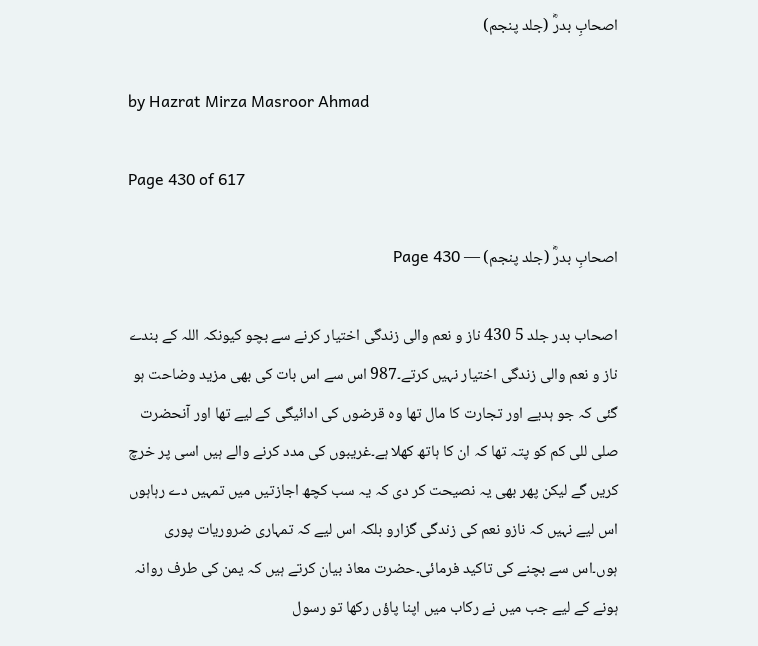اصحابِ بدرؓ (جلد پنجم)

by Hazrat Mirza Masroor Ahmad

Page 430 of 617

اصحابِ بدرؓ (جلد پنجم) — Page 430

اصحاب بدر جلد 5 430 ناز و نعم والی زندگی اختیار کرنے سے بچو کیونکہ اللہ کے بندے ناز و نعم والی زندگی اختیار نہیں کرتے۔987 اس سے اس بات کی بھی مزید وضاحت ہو گئی کہ جو ہدیے اور تجارت کا مال تھا وہ قرضوں کی ادائیگی کے لیے تھا اور آنحضرت صلی للی کم کو پتہ تھا کہ ان کا ہاتھ کھلا ہے۔غریبوں کی مدد کرنے والے ہیں اسی پر خرچ کریں گے لیکن پھر بھی یہ نصیحت کر دی کہ یہ سب کچھ اجازتیں میں تمہیں دے رہاہوں اس لیے نہیں کہ نازو نعم کی زندگی گزارو بلکہ اس لیے کہ تمہاری ضروریات پوری ہوں۔اس سے بچنے کی تاکید فرمائی۔حضرت معاذ بیان کرتے ہیں کہ یمن کی طرف روانہ ہونے کے لیے جب میں نے رکاب میں اپنا پاؤں رکھا تو رسول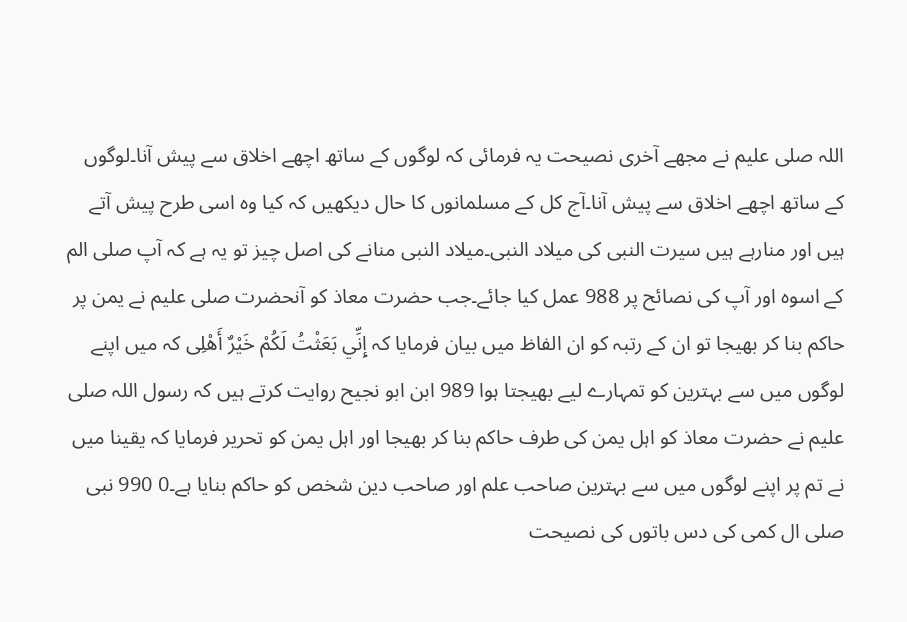اللہ صلی علیم نے مجھے آخری نصیحت یہ فرمائی کہ لوگوں کے ساتھ اچھے اخلاق سے پیش آنا۔لوگوں کے ساتھ اچھے اخلاق سے پیش آنا۔آج کل کے مسلمانوں کا حال دیکھیں کہ کیا وہ اسی طرح پیش آتے ہیں اور منارہے ہیں سیرت النبی کی میلاد النبی۔میلاد النبی منانے کی اصل چیز تو یہ ہے کہ آپ صلی الم کے اسوہ اور آپ کی نصائح پر 988 عمل کیا جائے۔جب حضرت معاذ کو آنحضرت صلی علیم نے یمن پر حاکم بنا کر بھیجا تو ان کے رتبہ کو ان الفاظ میں بیان فرمایا کہ إِنِّي بَعَثْتُ لَكُمْ خَيْرٌ أَهْلِی کہ میں اپنے لوگوں میں سے بہترین کو تمہارے لیے بھیجتا ہوا 989 ابن ابو نجیح روایت کرتے ہیں کہ رسول اللہ صلی علیم نے حضرت معاذ کو اہل یمن کی طرف حاکم بنا کر بھیجا اور اہل یمن کو تحریر فرمایا کہ یقینا میں نے تم پر اپنے لوگوں میں سے بہترین صاحب علم اور صاحب دین شخص کو حاکم بنایا ہے۔0 990 نبی صلی ال کمی کی دس باتوں کی نصیحت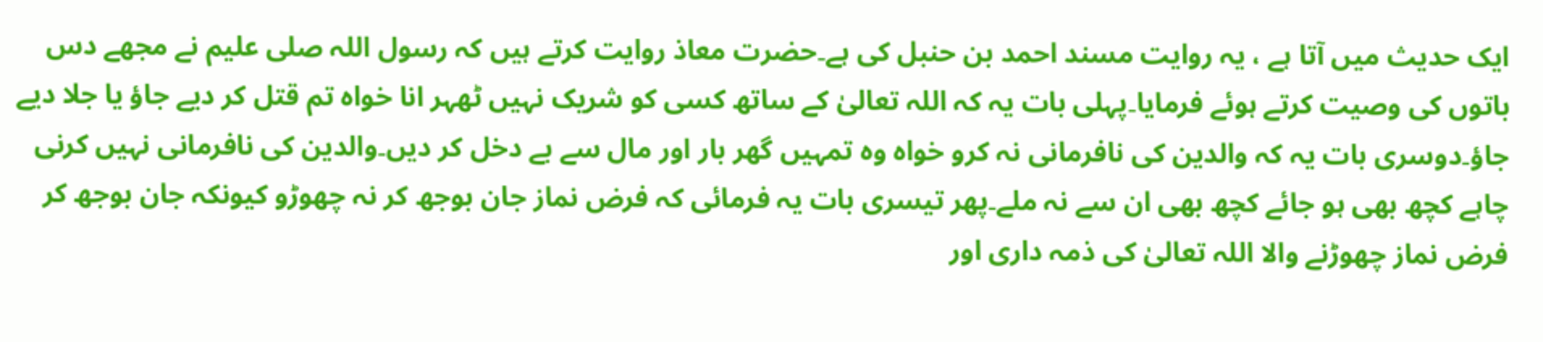ایک حدیث میں آتا ہے ، یہ روایت مسند احمد بن حنبل کی ہے۔حضرت معاذ روایت کرتے ہیں کہ رسول اللہ صلی علیم نے مجھے دس باتوں کی وصیت کرتے ہوئے فرمایا۔پہلی بات یہ کہ اللہ تعالیٰ کے ساتھ کسی کو شریک نہیں ٹھہر انا خواہ تم قتل کر دیے جاؤ یا جلا دیے جاؤ۔دوسری بات یہ کہ والدین کی نافرمانی نہ کرو خواہ وہ تمہیں گھر بار اور مال سے بے دخل کر دیں۔والدین کی نافرمانی نہیں کرنی چاہے کچھ بھی ہو جائے کچھ بھی ان سے نہ ملے۔پھر تیسری بات یہ فرمائی کہ فرض نماز جان بوجھ کر نہ چھوڑو کیونکہ جان بوجھ کر فرض نماز چھوڑنے والا اللہ تعالیٰ کی ذمہ داری اور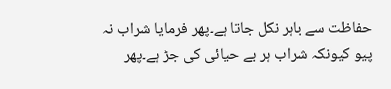حفاظت سے باہر نکل جاتا ہے۔پھر فرمایا شراب نہ پیو کیونکہ شراب ہر بے حیائی کی جڑ ہے۔پھر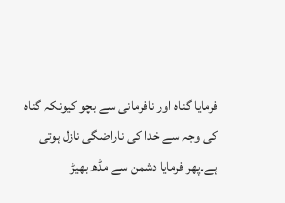فرمایا گناہ اور نافرمانی سے بچو کیونکہ گناہ کی وجہ سے خدا کی ناراضگی نازل ہوتی ہے۔پھر فرمایا دشمن سے مڈھ بھیڑ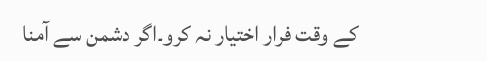کے وقت فرار اختیار نہ کرو۔اگر دشمن سے آمنا